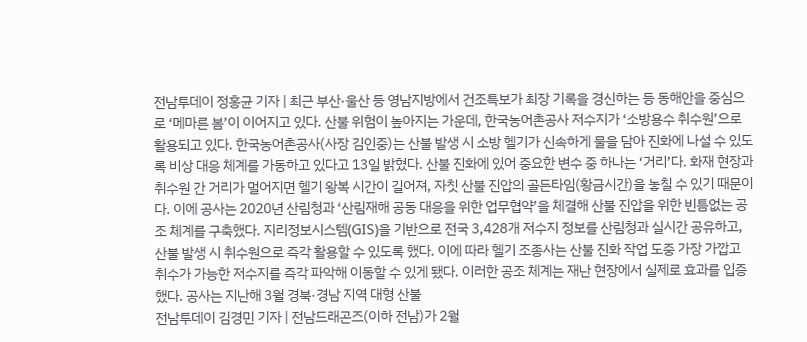전남투데이 정홍균 기자 | 최근 부산·울산 등 영남지방에서 건조특보가 최장 기록을 경신하는 등 동해안을 중심으로 ‘메마른 봄’이 이어지고 있다. 산불 위험이 높아지는 가운데, 한국농어촌공사 저수지가 ‘소방용수 취수원’으로 활용되고 있다. 한국농어촌공사(사장 김인중)는 산불 발생 시 소방 헬기가 신속하게 물을 담아 진화에 나설 수 있도록 비상 대응 체계를 가동하고 있다고 13일 밝혔다. 산불 진화에 있어 중요한 변수 중 하나는 ‘거리’다. 화재 현장과 취수원 간 거리가 멀어지면 헬기 왕복 시간이 길어져, 자칫 산불 진압의 골든타임(황금시간)을 놓칠 수 있기 때문이다. 이에 공사는 2020년 산림청과 ‘산림재해 공동 대응을 위한 업무협약’을 체결해 산불 진압을 위한 빈틈없는 공조 체계를 구축했다. 지리정보시스템(GIS)을 기반으로 전국 3,428개 저수지 정보를 산림청과 실시간 공유하고, 산불 발생 시 취수원으로 즉각 활용할 수 있도록 했다. 이에 따라 헬기 조종사는 산불 진화 작업 도중 가장 가깝고 취수가 가능한 저수지를 즉각 파악해 이동할 수 있게 됐다. 이러한 공조 체계는 재난 현장에서 실제로 효과를 입증했다. 공사는 지난해 3월 경북·경남 지역 대형 산불
전남투데이 김경민 기자 | 전남드래곤즈(이하 전남)가 2월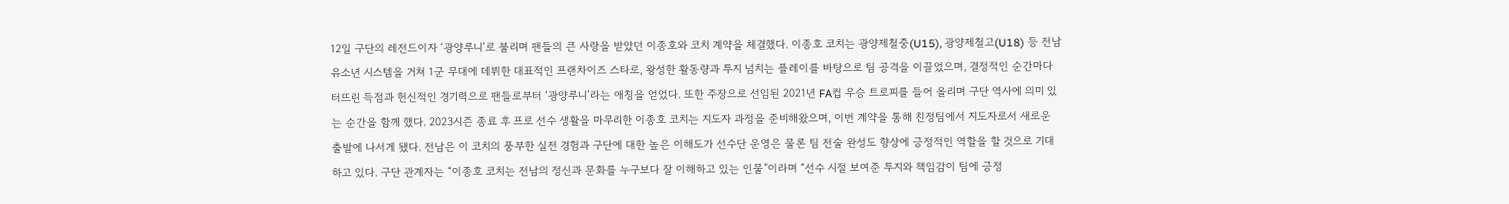12일 구단의 레전드이자 ‘광양루니’로 불리며 팬들의 큰 사랑을 받았던 이종호와 코치 계약을 체결했다. 이종호 코치는 광양제철중(U15), 광양제철고(U18) 등 전남 유소년 시스템을 거쳐 1군 무대에 데뷔한 대표적인 프랜차이즈 스타로, 왕성한 활동량과 투지 넘치는 플레이를 바탕으로 팀 공격을 이끌었으며, 결정적인 순간마다 터뜨린 득점과 헌신적인 경기력으로 팬들로부터 ‘광양루니’라는 애칭을 얻었다. 또한 주장으로 선임된 2021년 FA컵 우승 트로피를 들어 올리며 구단 역사에 의미 있는 순간을 함께 했다. 2023시즌 종료 후 프로 선수 생활을 마무리한 이종호 코치는 지도자 과정을 준비해왔으며, 이번 계약을 통해 친정팀에서 지도자로서 새로운 출발에 나서게 됐다. 전남은 이 코치의 풍부한 실전 경험과 구단에 대한 높은 이해도가 선수단 운영은 물론 팀 전술 완성도 향상에 긍정적인 역할을 할 것으로 기대하고 있다. 구단 관계자는 “이종호 코치는 전남의 정신과 문화를 누구보다 잘 이해하고 있는 인물”이라며 “선수 시절 보여준 투지와 책임감이 팀에 긍정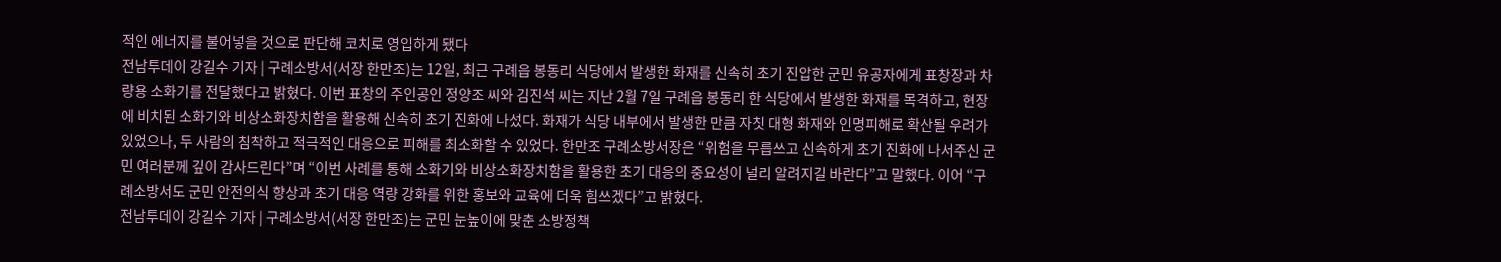적인 에너지를 불어넣을 것으로 판단해 코치로 영입하게 됐다
전남투데이 강길수 기자 | 구례소방서(서장 한만조)는 12일, 최근 구례읍 봉동리 식당에서 발생한 화재를 신속히 초기 진압한 군민 유공자에게 표창장과 차량용 소화기를 전달했다고 밝혔다. 이번 표창의 주인공인 정양조 씨와 김진석 씨는 지난 2월 7일 구례읍 봉동리 한 식당에서 발생한 화재를 목격하고, 현장에 비치된 소화기와 비상소화장치함을 활용해 신속히 초기 진화에 나섰다. 화재가 식당 내부에서 발생한 만큼 자칫 대형 화재와 인명피해로 확산될 우려가 있었으나, 두 사람의 침착하고 적극적인 대응으로 피해를 최소화할 수 있었다. 한만조 구례소방서장은 “위험을 무릅쓰고 신속하게 초기 진화에 나서주신 군민 여러분께 깊이 감사드린다”며 “이번 사례를 통해 소화기와 비상소화장치함을 활용한 초기 대응의 중요성이 널리 알려지길 바란다”고 말했다. 이어 “구례소방서도 군민 안전의식 향상과 초기 대응 역량 강화를 위한 홍보와 교육에 더욱 힘쓰겠다”고 밝혔다.
전남투데이 강길수 기자 | 구례소방서(서장 한만조)는 군민 눈높이에 맞춘 소방정책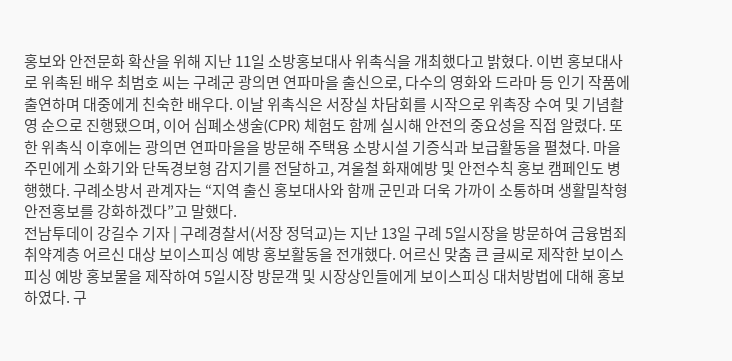홍보와 안전문화 확산을 위해 지난 11일 소방홍보대사 위촉식을 개최했다고 밝혔다. 이번 홍보대사로 위촉된 배우 최범호 씨는 구례군 광의면 연파마을 출신으로, 다수의 영화와 드라마 등 인기 작품에 출연하며 대중에게 친숙한 배우다. 이날 위촉식은 서장실 차담회를 시작으로 위촉장 수여 및 기념촬영 순으로 진행됐으며, 이어 심폐소생술(CPR) 체험도 함께 실시해 안전의 중요성을 직접 알렸다. 또한 위촉식 이후에는 광의면 연파마을을 방문해 주택용 소방시설 기증식과 보급활동을 펼쳤다. 마을 주민에게 소화기와 단독경보형 감지기를 전달하고, 겨울철 화재예방 및 안전수칙 홍보 캠페인도 병행했다. 구례소방서 관계자는 “지역 출신 홍보대사와 함깨 군민과 더욱 가까이 소통하며 생활밀착형 안전홍보를 강화하겠다”고 말했다.
전남투데이 강길수 기자 | 구례경찰서(서장 정덕교)는 지난 13일 구례 5일시장을 방문하여 금융범죄 취약계층 어르신 대상 보이스피싱 예방 홍보활동을 전개했다. 어르신 맞춤 큰 글씨로 제작한 보이스피싱 예방 홍보물을 제작하여 5일시장 방문객 및 시장상인들에게 보이스피싱 대처방법에 대해 홍보하였다. 구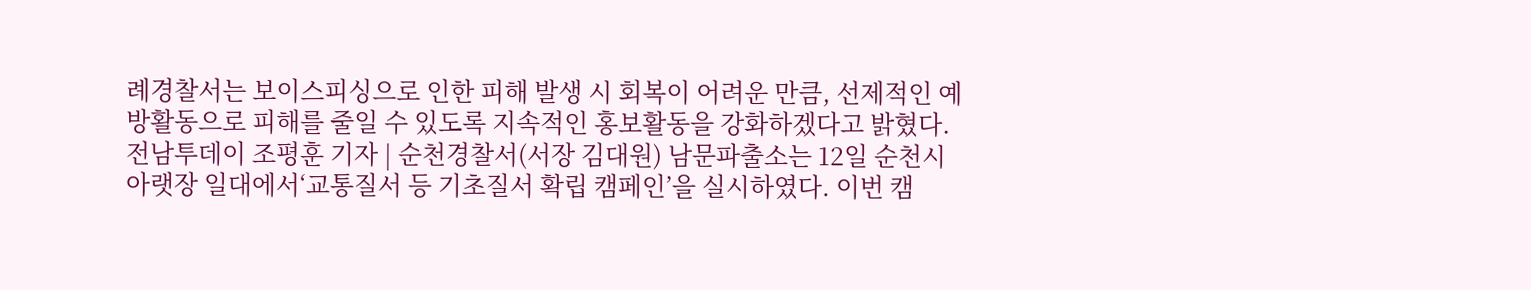례경찰서는 보이스피싱으로 인한 피해 발생 시 회복이 어려운 만큼, 선제적인 예방활동으로 피해를 줄일 수 있도록 지속적인 홍보활동을 강화하겠다고 밝혔다.
전남투데이 조평훈 기자 | 순천경찰서(서장 김대원) 남문파출소는 12일 순천시 아랫장 일대에서‘교통질서 등 기초질서 확립 캠페인’을 실시하였다. 이번 캠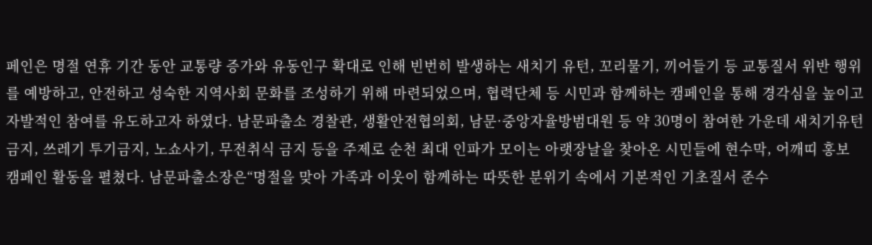페인은 명절 연휴 기간 동안 교통량 증가와 유동인구 확대로 인해 빈번히 발생하는 새치기 유턴, 꼬리물기, 끼어들기 등 교통질서 위반 행위를 예방하고, 안전하고 성숙한 지역사회 문화를 조성하기 위해 마련되었으며, 협력단체 등 시민과 함께하는 캠페인을 통해 경각심을 높이고 자발적인 참여를 유도하고자 하였다. 남문파출소 경찰관, 생활안전협의회, 남문·중앙자율방범대원 등 약 30명이 참여한 가운데 새치기유턴금지, 쓰레기 투기금지, 노쇼사기, 무전취식 금지 등을 주제로 순천 최대 인파가 모이는 아랫장날을 찾아온 시민들에 현수막, 어깨띠 홍보 캠페인 활동을 펼쳤다. 남문파출소장은“명절을 맞아 가족과 이웃이 함께하는 따뜻한 분위기 속에서 기본적인 기초질서 준수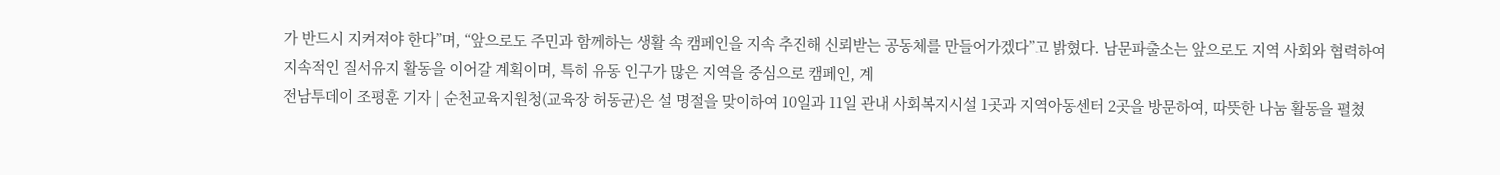가 반드시 지켜져야 한다”며, “앞으로도 주민과 함께하는 생활 속 캠페인을 지속 추진해 신뢰받는 공동체를 만들어가겠다”고 밝혔다. 남문파출소는 앞으로도 지역 사회와 협력하여 지속적인 질서유지 활동을 이어갈 계획이며, 특히 유동 인구가 많은 지역을 중심으로 캠페인, 계
전남투데이 조평훈 기자 | 순천교육지원청(교육장 허동균)은 설 명절을 맞이하여 10일과 11일 관내 사회복지시설 1곳과 지역아동센터 2곳을 방문하여, 따뜻한 나눔 활동을 펼쳤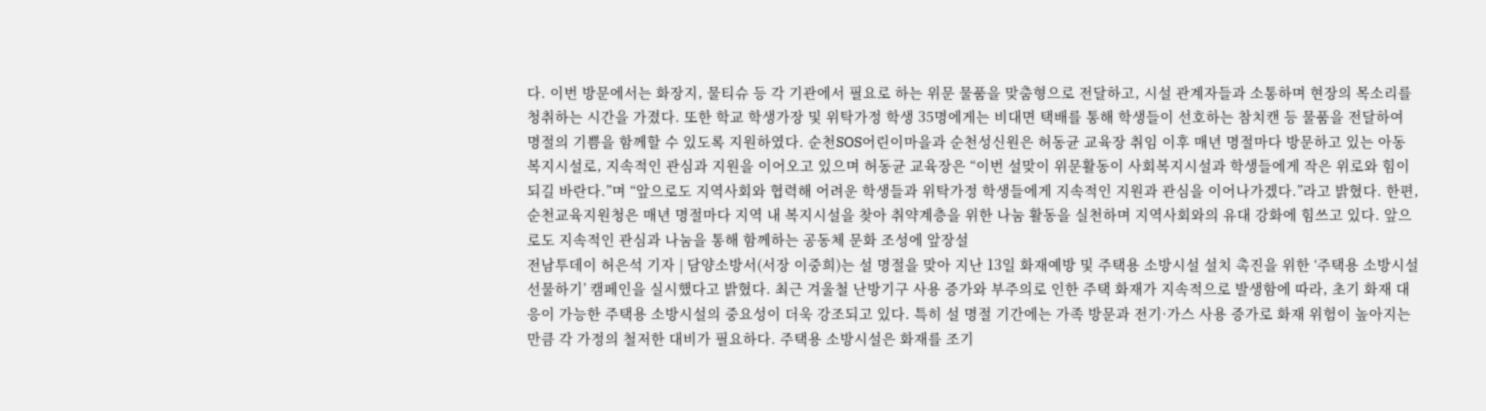다. 이번 방문에서는 화장지, 물티슈 등 각 기관에서 필요로 하는 위문 물품을 맞춤형으로 전달하고, 시설 관계자들과 소통하며 현장의 목소리를 청취하는 시간을 가졌다. 또한 학교 학생가장 및 위탁가정 학생 35명에게는 비대면 택배를 통해 학생들이 선호하는 참치캔 등 물품을 전달하여 명절의 기쁨을 함께할 수 있도록 지원하였다. 순천SOS어린이마을과 순천성신원은 허동균 교육장 취임 이후 매년 명절마다 방문하고 있는 아동복지시설로, 지속적인 관심과 지원을 이어오고 있으며 허동균 교육장은 “이번 설맞이 위문활동이 사회복지시설과 학생들에게 작은 위로와 힘이 되길 바란다.”며 “앞으로도 지역사회와 협력해 어려운 학생들과 위탁가정 학생들에게 지속적인 지원과 관심을 이어나가겠다.”라고 밝혔다. 한편, 순천교육지원청은 매년 명절마다 지역 내 복지시설을 찾아 취약계층을 위한 나눔 활동을 실천하며 지역사회와의 유대 강화에 힘쓰고 있다. 앞으로도 지속적인 관심과 나눔을 통해 함께하는 공동체 문화 조성에 앞장설
전남투데이 허은석 기자 | 담양소방서(서장 이중희)는 설 명절을 맞아 지난 13일 화재예방 및 주택용 소방시설 설치 촉진을 위한 ‘주택용 소방시설 선물하기’ 캠페인을 실시했다고 밝혔다. 최근 겨울철 난방기구 사용 증가와 부주의로 인한 주택 화재가 지속적으로 발생함에 따라, 초기 화재 대응이 가능한 주택용 소방시설의 중요성이 더욱 강조되고 있다. 특히 설 명절 기간에는 가족 방문과 전기·가스 사용 증가로 화재 위험이 높아지는 만큼 각 가정의 철저한 대비가 필요하다. 주택용 소방시설은 화재를 조기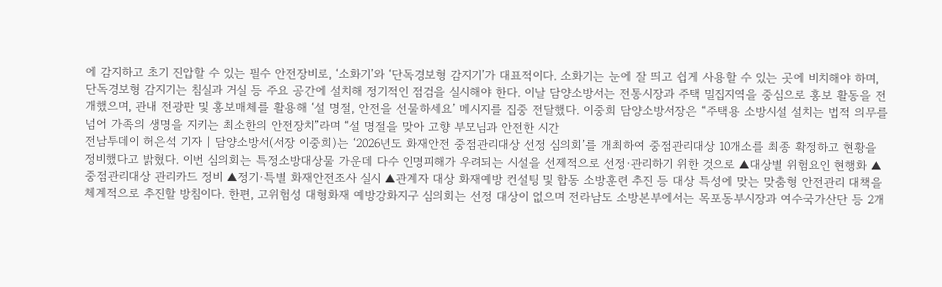에 감지하고 초기 진압할 수 있는 필수 안전장비로, ‘소화기’와 ‘단독경보형 감지기’가 대표적이다. 소화기는 눈에 잘 띄고 쉽게 사용할 수 있는 곳에 비치해야 하며, 단독경보형 감지기는 침실과 거실 등 주요 공간에 설치해 정기적인 점검을 실시해야 한다. 이날 담양소방서는 전통시장과 주택 밀집지역을 중심으로 홍보 활동을 전개했으며, 관내 전광판 및 홍보매체를 활용해 ‘설 명절, 안전을 선물하세요’ 메시지를 집중 전달했다. 이중희 담양소방서장은 “주택용 소방시설 설치는 법적 의무를 넘어 가족의 생명을 지키는 최소한의 안전장치”라며 “설 명절을 맞아 고향 부모님과 안전한 시간
전남투데이 허은석 기자 | 담양소방서(서장 이중희)는 ‘2026년도 화재안전 중점관리대상 선정 심의회’를 개최하여 중점관리대상 10개소를 최종 확정하고 현황을 정비했다고 밝혔다. 이번 심의회는 특정소방대상물 가운데 다수 인명피해가 우려되는 시설을 선제적으로 선정·관리하기 위한 것으로 ▲대상별 위험요인 현행화 ▲중점관리대상 관리카드 정비 ▲정기·특별 화재안전조사 실시 ▲관계자 대상 화재예방 컨설팅 및 합동 소방훈련 추진 등 대상 특성에 맞는 맞춤형 안전관리 대책을 체계적으로 추진할 방침이다. 한편, 고위험성 대형화재 예방강화지구 심의회는 선정 대상이 없으며 전라남도 소방본부에서는 목포동부시장과 여수국가산단 등 2개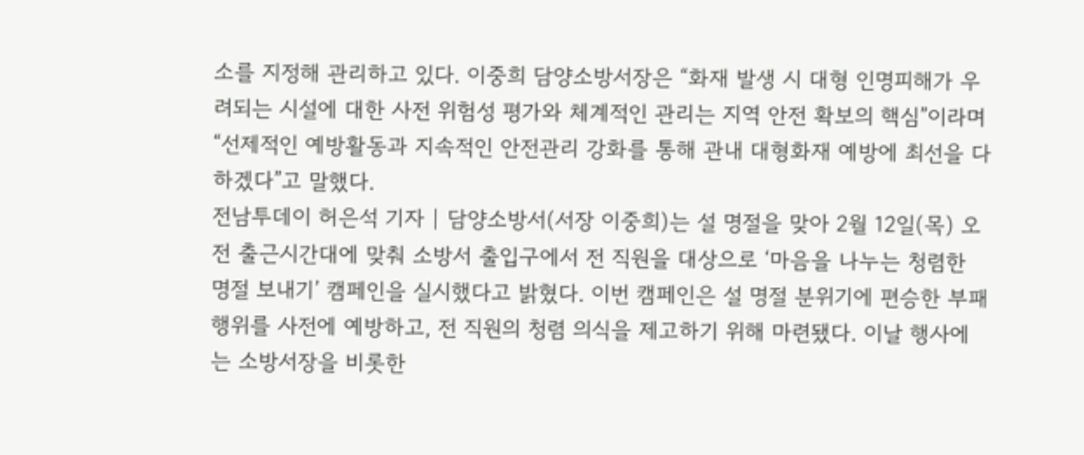소를 지정해 관리하고 있다. 이중희 담양소방서장은 “화재 발생 시 대형 인명피해가 우려되는 시설에 대한 사전 위험성 평가와 체계적인 관리는 지역 안전 확보의 핵심”이라며 “선제적인 예방활동과 지속적인 안전관리 강화를 통해 관내 대형화재 예방에 최선을 다하겠다”고 말했다.
전남투데이 허은석 기자 | 담양소방서(서장 이중희)는 설 명절을 맞아 2월 12일(목) 오전 출근시간대에 맞춰 소방서 출입구에서 전 직원을 대상으로 ‘마음을 나누는 청렴한 명절 보내기’ 캠페인을 실시했다고 밝혔다. 이번 캠페인은 설 명절 분위기에 편승한 부패행위를 사전에 예방하고, 전 직원의 청렴 의식을 제고하기 위해 마련됐다. 이날 행사에는 소방서장을 비롯한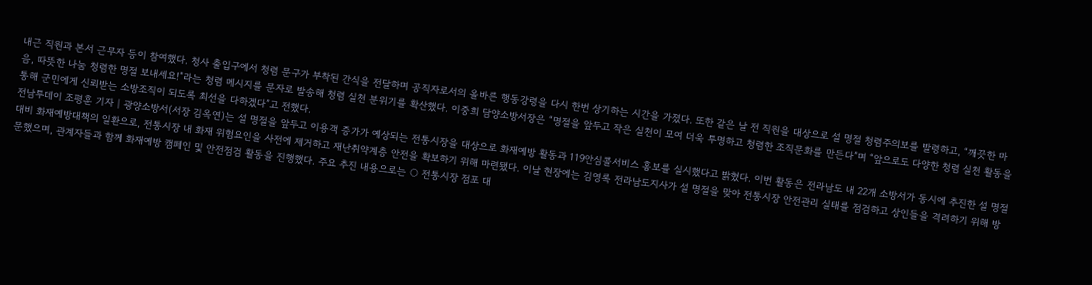내근 직원과 본서 근무자 등이 참여했다. 청사 출입구에서 청렴 문구가 부착된 간식을 전달하며 공직자로서의 올바른 행동강령을 다시 한번 상기하는 시간을 가졌다. 또한 같은 날 전 직원을 대상으로 설 명절 청렴주의보를 발령하고, “깨끗한 마음, 따뜻한 나눔 청렴한 명절 보내세요!”라는 청렴 메시지를 문자로 발송해 청렴 실천 분위기를 확산했다. 이중희 담양소방서장은 “명절을 앞두고 작은 실천이 모여 더욱 투명하고 청렴한 조직문화를 만든다”며 “앞으로도 다양한 청렴 실천 활동을 통해 군민에게 신뢰받는 소방조직이 되도록 최선을 다하겠다”고 전했다.
전남투데이 조평훈 기자 | 광양소방서(서장 김옥연)는 설 명절을 앞두고 이용객 증가가 예상되는 전통시장을 대상으로 화재예방 활동과 119안심콜서비스 홍보를 실시했다고 밝혔다. 이번 활동은 전라남도 내 22개 소방서가 동시에 추진한 설 명절 대비 화재예방대책의 일환으로, 전통시장 내 화재 위험요인을 사전에 제거하고 재난취약계층 안전을 확보하기 위해 마련됐다. 이날 현장에는 김영록 전라남도지사가 설 명절을 맞아 전통시장 안전관리 실태를 점검하고 상인들을 격려하기 위해 방문했으며, 관계자들과 함께 화재예방 캠페인 및 안전점검 활동을 진행했다. 주요 추진 내용으로는 ○ 전통시장 점포 대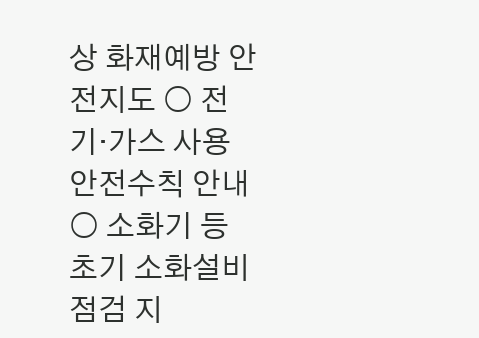상 화재예방 안전지도 ○ 전기·가스 사용 안전수칙 안내 ○ 소화기 등 초기 소화설비 점검 지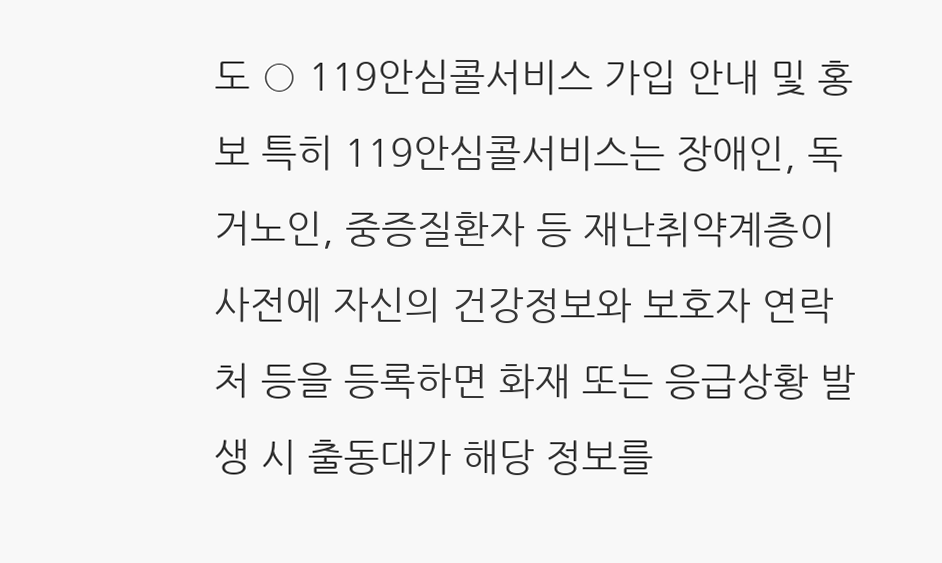도 ○ 119안심콜서비스 가입 안내 및 홍보 특히 119안심콜서비스는 장애인, 독거노인, 중증질환자 등 재난취약계층이 사전에 자신의 건강정보와 보호자 연락처 등을 등록하면 화재 또는 응급상황 발생 시 출동대가 해당 정보를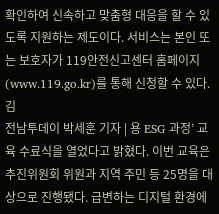확인하여 신속하고 맞춤형 대응을 할 수 있도록 지원하는 제도이다. 서비스는 본인 또는 보호자가 119안전신고센터 홈페이지(www.119.go.kr)를 통해 신청할 수 있다. 김
전남투데이 박세훈 기자 | 용 ESG 과정’ 교육 수료식을 열었다고 밝혔다. 이번 교육은 추진위원회 위원과 지역 주민 등 25명을 대상으로 진행됐다. 급변하는 디지털 환경에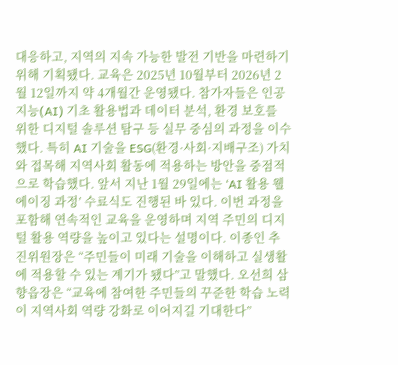대응하고, 지역의 지속 가능한 발전 기반을 마련하기 위해 기획됐다. 교육은 2025년 10월부터 2026년 2월 12일까지 약 4개월간 운영됐다. 참가자들은 인공지능(AI) 기초 활용법과 데이터 분석, 환경 보호를 위한 디지털 솔루션 탐구 등 실무 중심의 과정을 이수했다. 특히 AI 기술을 ESG(환경·사회·지배구조) 가치와 접목해 지역사회 활동에 적용하는 방안을 중점적으로 학습했다. 앞서 지난 1월 29일에는 ‘AI 활용 웰에이징 과정’ 수료식도 진행된 바 있다. 이번 과정을 포함해 연속적인 교육을 운영하며 지역 주민의 디지털 활용 역량을 높이고 있다는 설명이다. 이종인 추진위원장은 “주민들이 미래 기술을 이해하고 실생활에 적용할 수 있는 계기가 됐다”고 말했다. 오선희 삼향읍장은 “교육에 참여한 주민들의 꾸준한 학습 노력이 지역사회 역량 강화로 이어지길 기대한다”